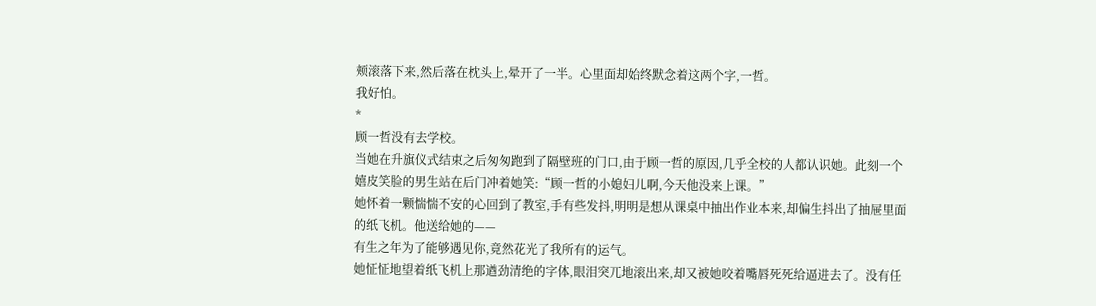颊滚落下来,然后落在枕头上,晕开了一半。心里面却始终默念着这两个字,一哲。
我好怕。
*
顾一哲没有去学校。
当她在升旗仪式结束之后匆匆跑到了隔壁班的门口,由于顾一哲的原因,几乎全校的人都认识她。此刻一个嬉皮笑脸的男生站在后门冲着她笑:“顾一哲的小媳妇儿啊,今天他没来上课。”
她怀着一颗惴惴不安的心回到了教室,手有些发抖,明明是想从课桌中抽出作业本来,却偏生抖出了抽屉里面的纸飞机。他送给她的——
有生之年为了能够遇见你,竟然花光了我所有的运气。
她怔怔地望着纸飞机上那遒劲清绝的字体,眼泪突兀地滚出来,却又被她咬着嘴唇死死给逼进去了。没有任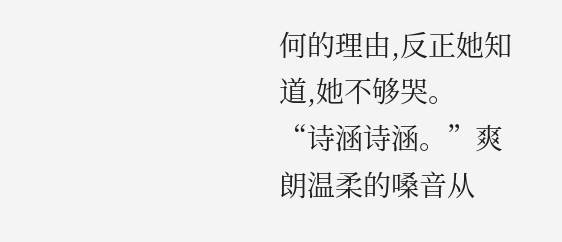何的理由,反正她知道,她不够哭。
“诗涵诗涵。”爽朗温柔的嗓音从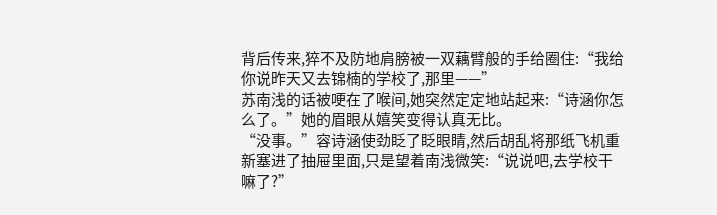背后传来,猝不及防地肩膀被一双藕臂般的手给圈住:“我给你说昨天又去锦楠的学校了,那里——”
苏南浅的话被哽在了喉间,她突然定定地站起来:“诗涵你怎么了。”她的眉眼从嬉笑变得认真无比。
“没事。”容诗涵使劲眨了眨眼睛,然后胡乱将那纸飞机重新塞进了抽屉里面,只是望着南浅微笑:“说说吧,去学校干嘛了?”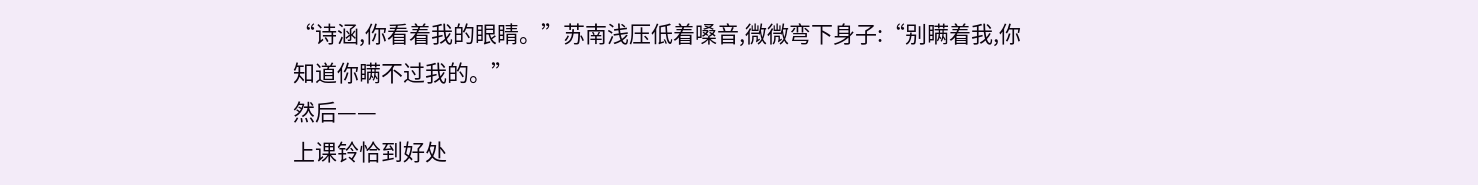“诗涵,你看着我的眼睛。”苏南浅压低着嗓音,微微弯下身子:“别瞒着我,你知道你瞒不过我的。”
然后——
上课铃恰到好处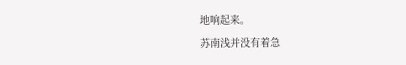地响起来。
苏南浅并没有着急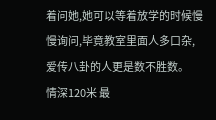着问她,她可以等着放学的时候慢慢询问,毕竟教室里面人多口杂,爱传八卦的人更是数不胜数。
情深120米 最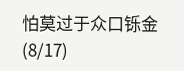怕莫过于众口铄金(8/17)